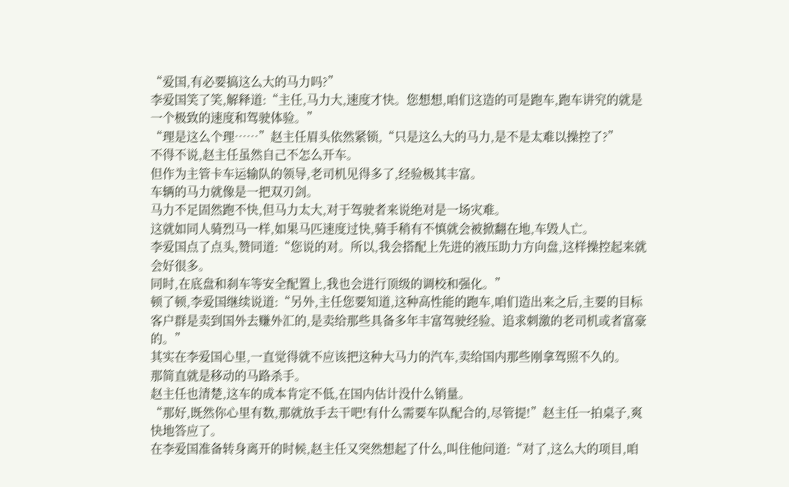“爱国,有必要搞这么大的马力吗?”
李爱国笑了笑,解释道:“主任,马力大,速度才快。您想想,咱们这造的可是跑车,跑车讲究的就是一个极致的速度和驾驶体验。”
“理是这么个理……”赵主任眉头依然紧锁,“只是这么大的马力,是不是太难以操控了?”
不得不说,赵主任虽然自己不怎么开车。
但作为主管卡车运输队的领导,老司机见得多了,经验极其丰富。
车辆的马力就像是一把双刃剑。
马力不足固然跑不快,但马力太大,对于驾驶者来说绝对是一场灾难。
这就如同人骑烈马一样,如果马匹速度过快,骑手稍有不慎就会被掀翻在地,车毁人亡。
李爱国点了点头,赞同道:“您说的对。所以,我会搭配上先进的液压助力方向盘,这样操控起来就会好很多。
同时,在底盘和刹车等安全配置上,我也会进行顶级的调校和强化。”
顿了顿,李爱国继续说道:“另外,主任您要知道,这种高性能的跑车,咱们造出来之后,主要的目标客户群是卖到国外去赚外汇的,是卖给那些具备多年丰富驾驶经验、追求刺激的老司机或者富豪的。”
其实在李爱国心里,一直觉得就不应该把这种大马力的汽车,卖给国内那些刚拿驾照不久的。
那简直就是移动的马路杀手。
赵主任也清楚,这车的成本肯定不低,在国内估计没什么销量。
“那好,既然你心里有数,那就放手去干吧!有什么需要车队配合的,尽管提!”赵主任一拍桌子,爽快地答应了。
在李爱国准备转身离开的时候,赵主任又突然想起了什么,叫住他问道:“对了,这么大的项目,咱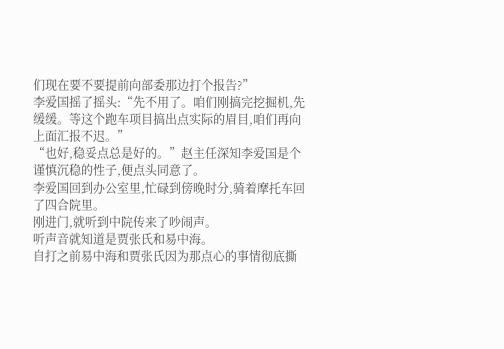们现在要不要提前向部委那边打个报告?”
李爱国摇了摇头:“先不用了。咱们刚搞完挖掘机,先缓缓。等这个跑车项目搞出点实际的眉目,咱们再向上面汇报不迟。”
“也好,稳妥点总是好的。”赵主任深知李爱国是个谨慎沉稳的性子,便点头同意了。
李爱国回到办公室里,忙碌到傍晚时分,骑着摩托车回了四合院里。
刚进门,就听到中院传来了吵闹声。
听声音就知道是贾张氏和易中海。
自打之前易中海和贾张氏因为那点心的事情彻底撕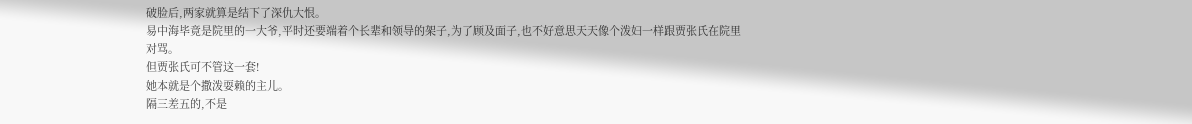破脸后,两家就算是结下了深仇大恨。
易中海毕竟是院里的一大爷,平时还要端着个长辈和领导的架子,为了顾及面子,也不好意思天天像个泼妇一样跟贾张氏在院里对骂。
但贾张氏可不管这一套!
她本就是个撒泼耍赖的主儿。
隔三差五的,不是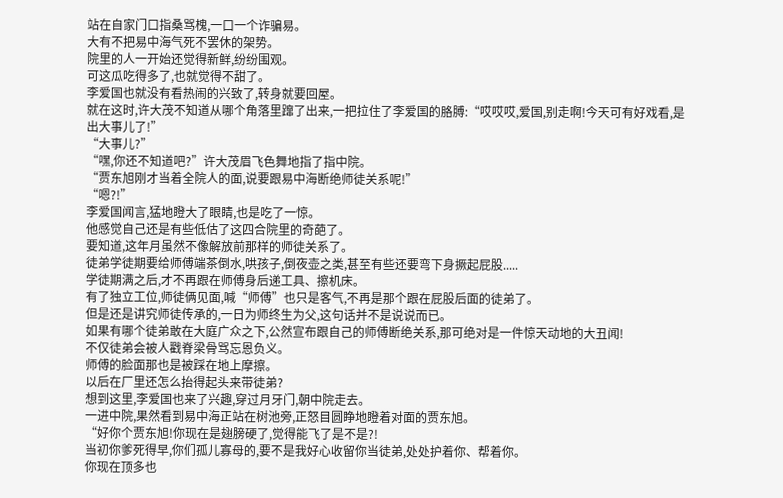站在自家门口指桑骂槐,一口一个诈骗易。
大有不把易中海气死不罢休的架势。
院里的人一开始还觉得新鲜,纷纷围观。
可这瓜吃得多了,也就觉得不甜了。
李爱国也就没有看热闹的兴致了,转身就要回屋。
就在这时,许大茂不知道从哪个角落里蹿了出来,一把拉住了李爱国的胳膊:“哎哎哎,爱国,别走啊!今天可有好戏看,是出大事儿了!”
“大事儿?”
“嘿,你还不知道吧?”许大茂眉飞色舞地指了指中院。
“贾东旭刚才当着全院人的面,说要跟易中海断绝师徒关系呢!”
“嗯?!”
李爱国闻言,猛地瞪大了眼睛,也是吃了一惊。
他感觉自己还是有些低估了这四合院里的奇葩了。
要知道,这年月虽然不像解放前那样的师徒关系了。
徒弟学徒期要给师傅端茶倒水,哄孩子,倒夜壶之类,甚至有些还要弯下身撅起屁股.....
学徒期满之后,才不再跟在师傅身后递工具、擦机床。
有了独立工位,师徒俩见面,喊“师傅”也只是客气,不再是那个跟在屁股后面的徒弟了。
但是还是讲究师徒传承的,一日为师终生为父,这句话并不是说说而已。
如果有哪个徒弟敢在大庭广众之下,公然宣布跟自己的师傅断绝关系,那可绝对是一件惊天动地的大丑闻!
不仅徒弟会被人戳脊梁骨骂忘恩负义。
师傅的脸面那也是被踩在地上摩擦。
以后在厂里还怎么抬得起头来带徒弟?
想到这里,李爱国也来了兴趣,穿过月牙门,朝中院走去。
一进中院,果然看到易中海正站在树池旁,正怒目圆睁地瞪着对面的贾东旭。
“好你个贾东旭!你现在是翅膀硬了,觉得能飞了是不是?!
当初你爹死得早,你们孤儿寡母的,要不是我好心收留你当徒弟,处处护着你、帮着你。
你现在顶多也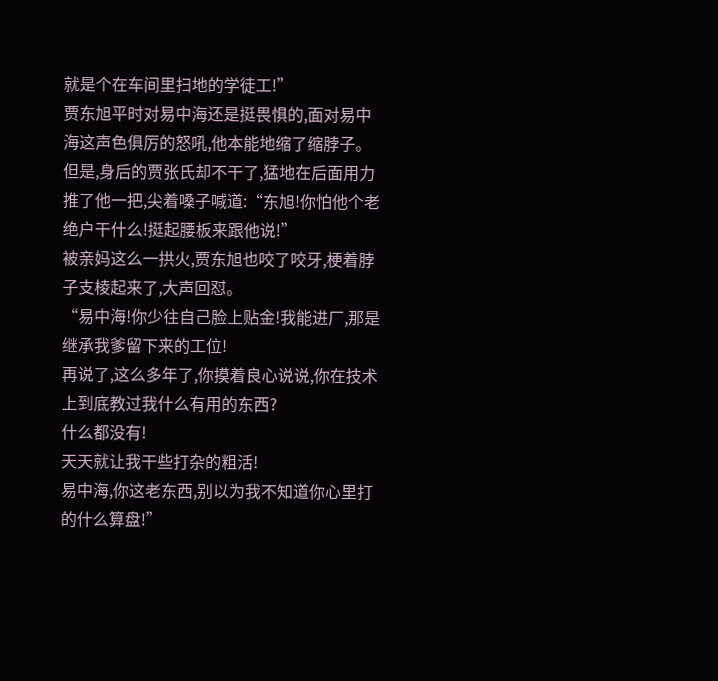就是个在车间里扫地的学徒工!”
贾东旭平时对易中海还是挺畏惧的,面对易中海这声色俱厉的怒吼,他本能地缩了缩脖子。
但是,身后的贾张氏却不干了,猛地在后面用力推了他一把,尖着嗓子喊道:“东旭!你怕他个老绝户干什么!挺起腰板来跟他说!”
被亲妈这么一拱火,贾东旭也咬了咬牙,梗着脖子支棱起来了,大声回怼。
“易中海!你少往自己脸上贴金!我能进厂,那是继承我爹留下来的工位!
再说了,这么多年了,你摸着良心说说,你在技术上到底教过我什么有用的东西?
什么都没有!
天天就让我干些打杂的粗活!
易中海,你这老东西,别以为我不知道你心里打的什么算盘!”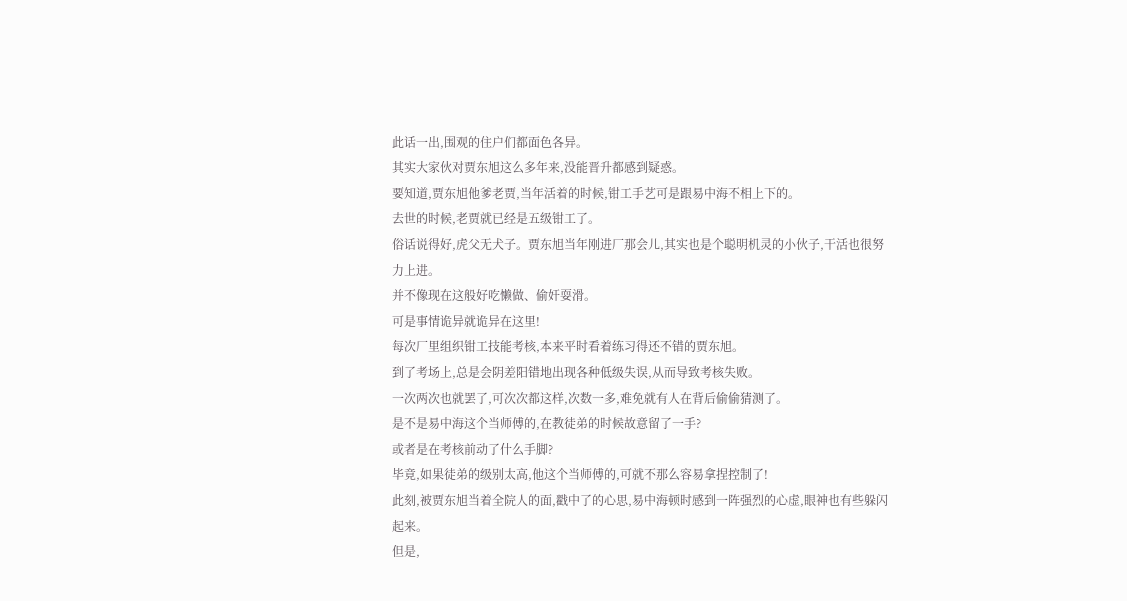此话一出,围观的住户们都面色各异。
其实大家伙对贾东旭这么多年来,没能晋升都感到疑惑。
要知道,贾东旭他爹老贾,当年活着的时候,钳工手艺可是跟易中海不相上下的。
去世的时候,老贾就已经是五级钳工了。
俗话说得好,虎父无犬子。贾东旭当年刚进厂那会儿,其实也是个聪明机灵的小伙子,干活也很努力上进。
并不像现在这般好吃懒做、偷奸耍滑。
可是事情诡异就诡异在这里!
每次厂里组织钳工技能考核,本来平时看着练习得还不错的贾东旭。
到了考场上,总是会阴差阳错地出现各种低级失误,从而导致考核失败。
一次两次也就罢了,可次次都这样,次数一多,难免就有人在背后偷偷猜测了。
是不是易中海这个当师傅的,在教徒弟的时候故意留了一手?
或者是在考核前动了什么手脚?
毕竟,如果徒弟的级别太高,他这个当师傅的,可就不那么容易拿捏控制了!
此刻,被贾东旭当着全院人的面,戳中了的心思,易中海顿时感到一阵强烈的心虚,眼神也有些躲闪起来。
但是,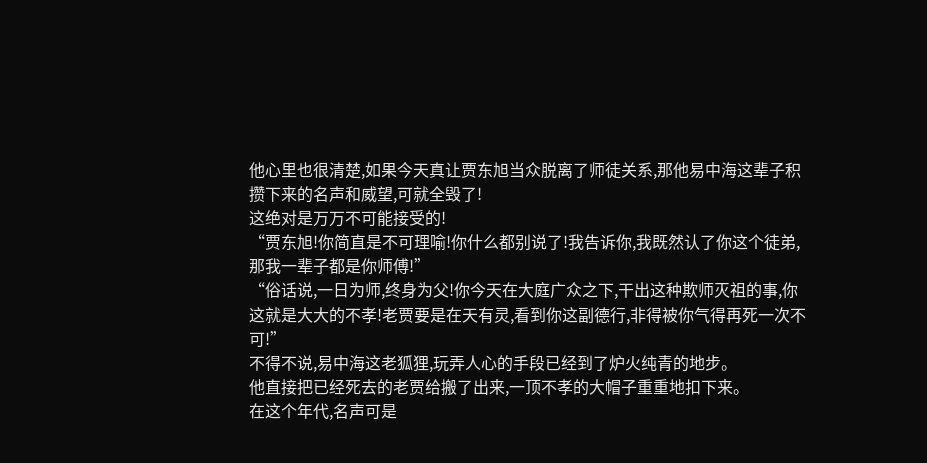他心里也很清楚,如果今天真让贾东旭当众脱离了师徒关系,那他易中海这辈子积攒下来的名声和威望,可就全毁了!
这绝对是万万不可能接受的!
“贾东旭!你简直是不可理喻!你什么都别说了!我告诉你,我既然认了你这个徒弟,那我一辈子都是你师傅!”
“俗话说,一日为师,终身为父!你今天在大庭广众之下,干出这种欺师灭祖的事,你这就是大大的不孝!老贾要是在天有灵,看到你这副德行,非得被你气得再死一次不可!”
不得不说,易中海这老狐狸,玩弄人心的手段已经到了炉火纯青的地步。
他直接把已经死去的老贾给搬了出来,一顶不孝的大帽子重重地扣下来。
在这个年代,名声可是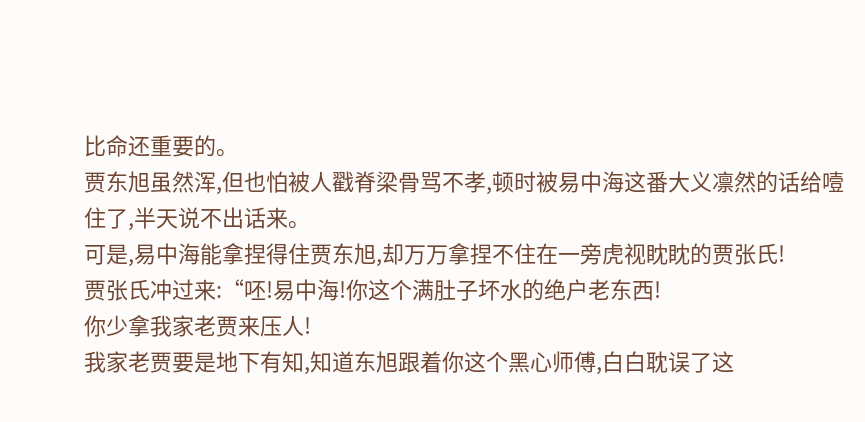比命还重要的。
贾东旭虽然浑,但也怕被人戳脊梁骨骂不孝,顿时被易中海这番大义凛然的话给噎住了,半天说不出话来。
可是,易中海能拿捏得住贾东旭,却万万拿捏不住在一旁虎视眈眈的贾张氏!
贾张氏冲过来:“呸!易中海!你这个满肚子坏水的绝户老东西!
你少拿我家老贾来压人!
我家老贾要是地下有知,知道东旭跟着你这个黑心师傅,白白耽误了这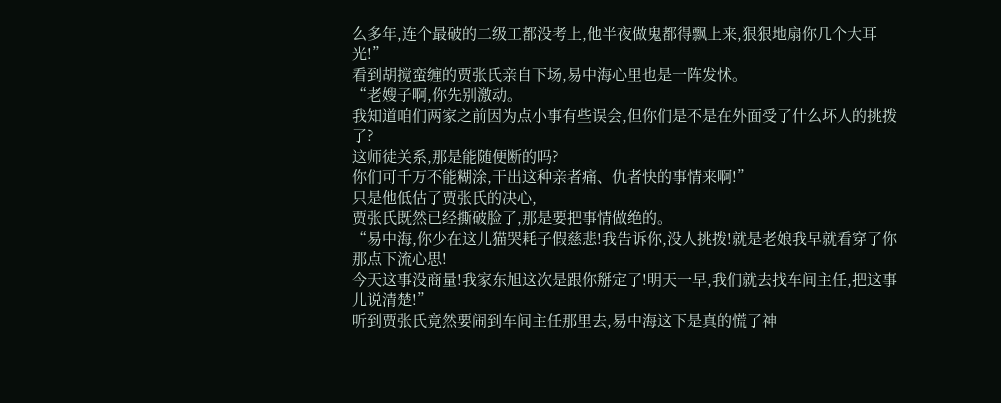么多年,连个最破的二级工都没考上,他半夜做鬼都得飘上来,狠狠地扇你几个大耳光!”
看到胡搅蛮缠的贾张氏亲自下场,易中海心里也是一阵发怵。
“老嫂子啊,你先别激动。
我知道咱们两家之前因为点小事有些误会,但你们是不是在外面受了什么坏人的挑拨了?
这师徒关系,那是能随便断的吗?
你们可千万不能糊涂,干出这种亲者痛、仇者快的事情来啊!”
只是他低估了贾张氏的决心,
贾张氏既然已经撕破脸了,那是要把事情做绝的。
“易中海,你少在这儿猫哭耗子假慈悲!我告诉你,没人挑拨!就是老娘我早就看穿了你那点下流心思!
今天这事没商量!我家东旭这次是跟你掰定了!明天一早,我们就去找车间主任,把这事儿说清楚!”
听到贾张氏竟然要闹到车间主任那里去,易中海这下是真的慌了神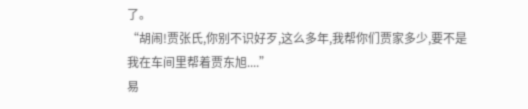了。
“胡闹!贾张氏,你别不识好歹,这么多年,我帮你们贾家多少,要不是我在车间里帮着贾东旭....”
易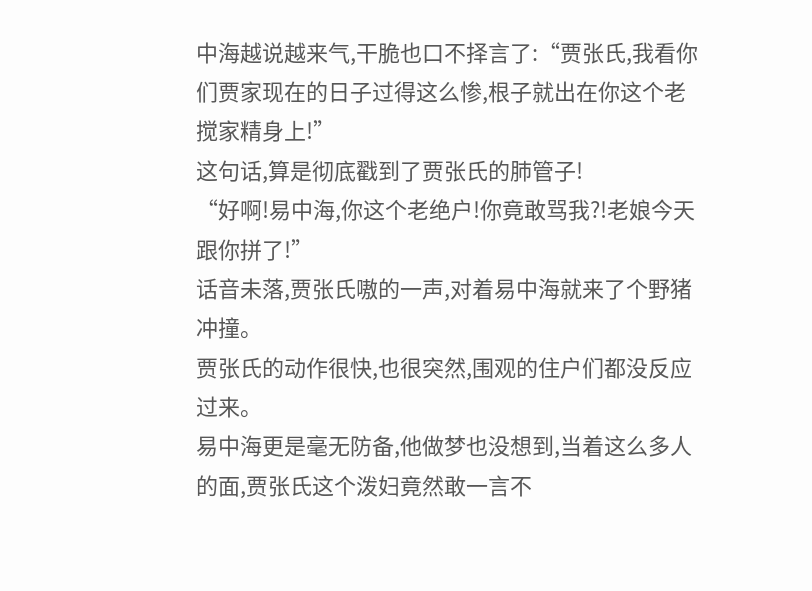中海越说越来气,干脆也口不择言了:“贾张氏,我看你们贾家现在的日子过得这么惨,根子就出在你这个老搅家精身上!”
这句话,算是彻底戳到了贾张氏的肺管子!
“好啊!易中海,你这个老绝户!你竟敢骂我?!老娘今天跟你拼了!”
话音未落,贾张氏嗷的一声,对着易中海就来了个野猪冲撞。
贾张氏的动作很快,也很突然,围观的住户们都没反应过来。
易中海更是毫无防备,他做梦也没想到,当着这么多人的面,贾张氏这个泼妇竟然敢一言不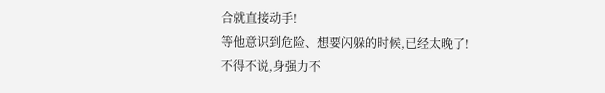合就直接动手!
等他意识到危险、想要闪躲的时候,已经太晚了!
不得不说,身强力不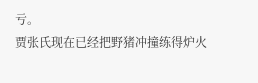亏。
贾张氏现在已经把野猪冲撞练得炉火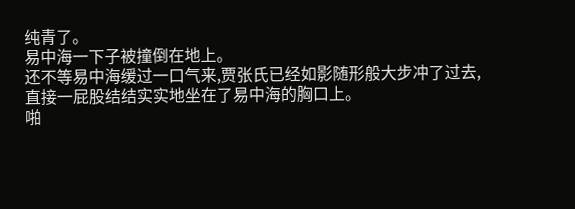纯青了。
易中海一下子被撞倒在地上。
还不等易中海缓过一口气来,贾张氏已经如影随形般大步冲了过去,直接一屁股结结实实地坐在了易中海的胸口上。
啪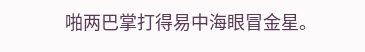啪两巴掌打得易中海眼冒金星。